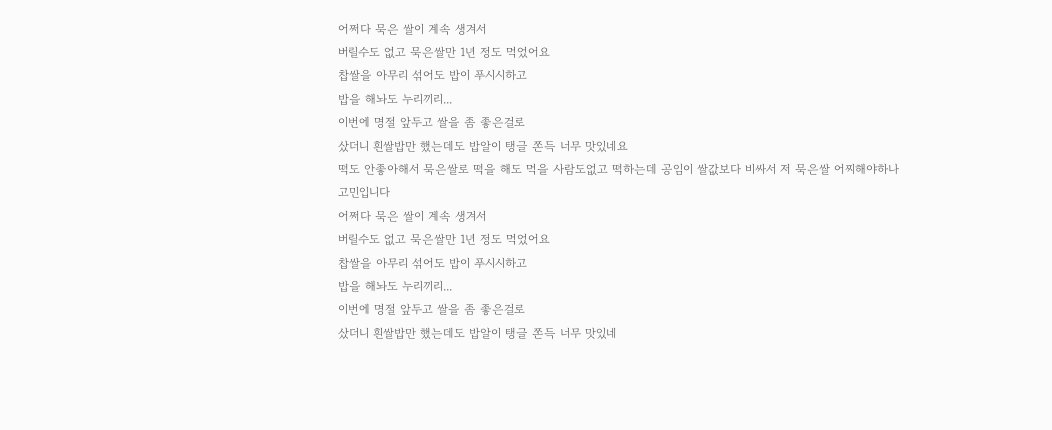어쩌다 묵은 쌀이 계속 생겨서
버릴수도 없고 묵은쌀만 1년 정도 먹었어요
찹쌀을 아무리 섞어도 밥이 푸시시하고
밥을 해놔도 누리끼리...
이번에 명절 앞두고 쌀을 좀 좋은걸로
샀더니 흰쌀밥만 했는데도 밥알이 탱글 쫀득 너무 맛있네요
떡도 안좋아해서 묵은쌀로 떡을 해도 먹을 사람도없고 떡하는데 공임이 쌀값보다 비싸서 저 묵은쌀 어찌해야하나 고민입니다
어쩌다 묵은 쌀이 계속 생겨서
버릴수도 없고 묵은쌀만 1년 정도 먹었어요
찹쌀을 아무리 섞어도 밥이 푸시시하고
밥을 해놔도 누리끼리...
이번에 명절 앞두고 쌀을 좀 좋은걸로
샀더니 흰쌀밥만 했는데도 밥알이 탱글 쫀득 너무 맛있네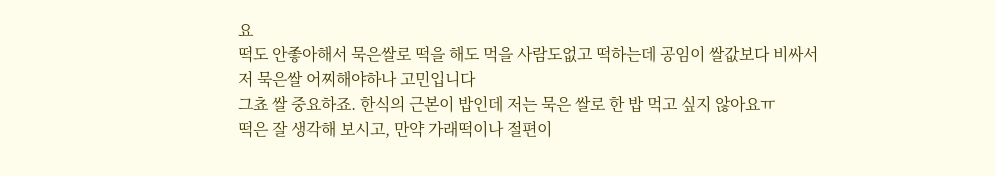요
떡도 안좋아해서 묵은쌀로 떡을 해도 먹을 사람도없고 떡하는데 공임이 쌀값보다 비싸서 저 묵은쌀 어찌해야하나 고민입니다
그쵸 쌀 중요하죠. 한식의 근본이 밥인데 저는 묵은 쌀로 한 밥 먹고 싶지 않아요ㅠ
떡은 잘 생각해 보시고, 만약 가래떡이나 절편이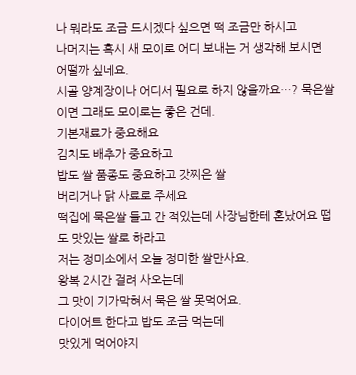나 뭐라도 조금 드시겠다 싶으면 떡 조금만 하시고
나머지는 혹시 새 모이로 어디 보내는 거 생각해 보시면 어떨까 싶네요.
시골 양계장이나 어디서 필요로 하지 않을까요…? 묵은쌀이면 그래도 모이로는 좋은 건데.
기본재료가 중요해요
김치도 배추가 중요하고
밥도 쌀 품종도 중요하고 갓찌은 쌀
버리거나 닭 사료로 주세요
떡집에 묵은쌀 들고 간 적있는데 사장님한테 혼났어요 떱도 맛있는 쌀로 하라고
저는 정미소에서 오늘 정미한 쌀만사요.
왕복 2시간 걸려 사오는데
그 맛이 기가막혀서 묵은 쌀 못먹어요.
다이어트 한다고 밥도 조금 먹는데
맛있게 먹어야지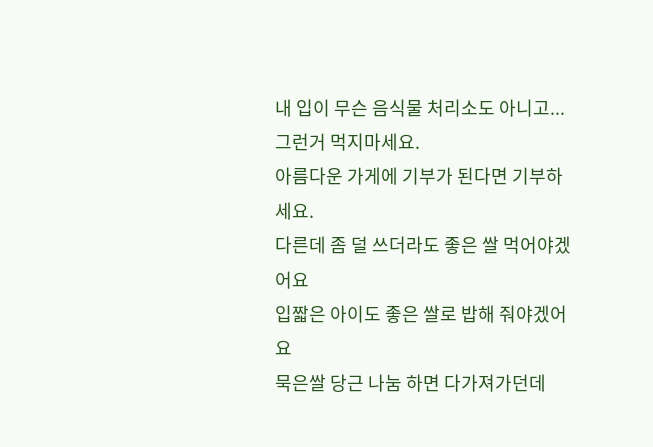내 입이 무슨 음식물 처리소도 아니고...
그런거 먹지마세요.
아름다운 가게에 기부가 된다면 기부하세요.
다른데 좀 덜 쓰더라도 좋은 쌀 먹어야겠어요
입짧은 아이도 좋은 쌀로 밥해 줘야겠어요
묵은쌀 당근 나눔 하면 다가져가던데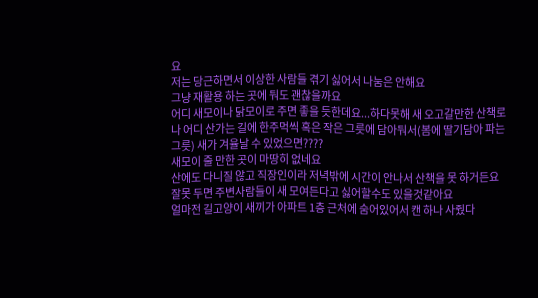요
저는 당근하면서 이상한 사람들 겪기 싫어서 나눔은 안해요
그냥 재활용 하는 곳에 둬도 괜찮을까요
어디 새모이나 닭모이로 주면 좋을 듯한데요...하다못해 새 오고갈만한 산책로나 어디 산가는 길에 한주먹씩 혹은 작은 그릇에 담아둬서(봄에 딸기담아 파는 그릇) 새가 겨율날 수 있었으면????
새모이 줄 만한 곳이 마땅히 없네요
산에도 다니질 않고 직장인이라 저녁밖에 시간이 안나서 산책을 못 하거든요
잘못 두면 주변사람들이 새 모여든다고 싫어할수도 있을것같아요
얼마전 길고양이 새끼가 아파트 1층 근처에 숨어있어서 캔 하나 사줬다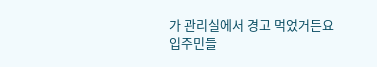가 관리실에서 경고 먹었거든요
입주민들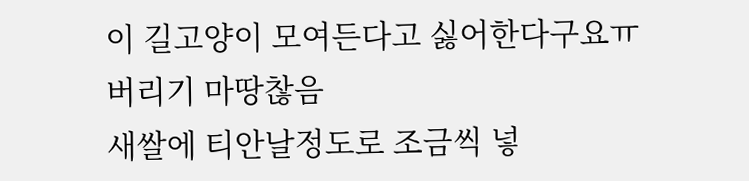이 길고양이 모여든다고 싫어한다구요ㅠ
버리기 마땅찮음
새쌀에 티안날정도로 조금씩 넣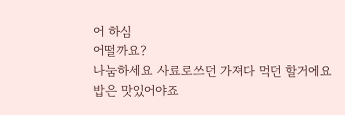어 하심
어떨까요?
나눔하세요 사료로쓰던 가져다 먹던 할거에요
밥은 맛있어야죠